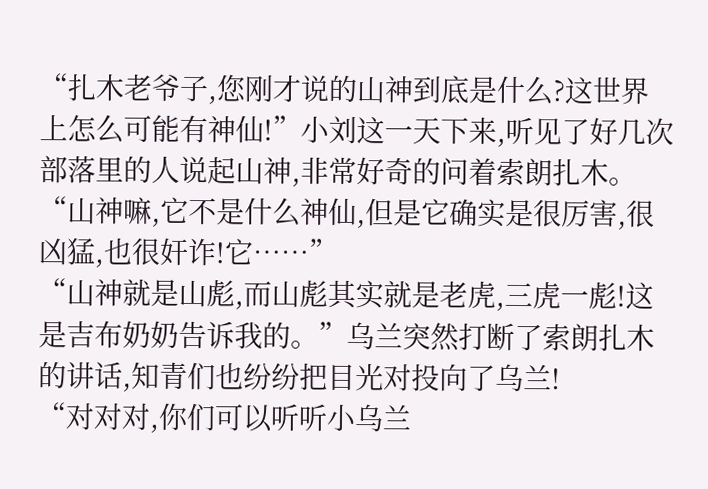“扎木老爷子,您刚才说的山神到底是什么?这世界上怎么可能有神仙!”小刘这一天下来,听见了好几次部落里的人说起山神,非常好奇的问着索朗扎木。
“山神嘛,它不是什么神仙,但是它确实是很厉害,很凶猛,也很奸诈!它……”
“山神就是山彪,而山彪其实就是老虎,三虎一彪!这是吉布奶奶告诉我的。”乌兰突然打断了索朗扎木的讲话,知青们也纷纷把目光对投向了乌兰!
“对对对,你们可以听听小乌兰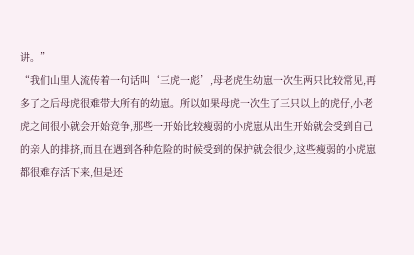讲。”
“我们山里人流传着一句话叫‘三虎一彪’,母老虎生幼崽一次生两只比较常见,再多了之后母虎很难带大所有的幼崽。所以如果母虎一次生了三只以上的虎仔,小老虎之间很小就会开始竞争,那些一开始比较瘦弱的小虎崽从出生开始就会受到自己的亲人的排挤,而且在遇到各种危险的时候受到的保护就会很少,这些瘦弱的小虎崽都很难存活下来,但是还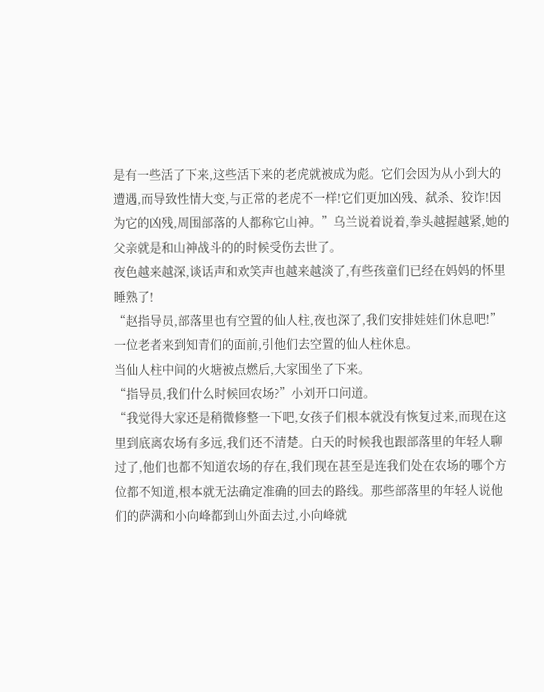是有一些活了下来,这些活下来的老虎就被成为彪。它们会因为从小到大的遭遇,而导致性情大变,与正常的老虎不一样!它们更加凶残、弑杀、狡诈!因为它的凶残,周围部落的人都称它山神。”乌兰说着说着,拳头越握越紧,她的父亲就是和山神战斗的的时候受伤去世了。
夜色越来越深,谈话声和欢笑声也越来越淡了,有些孩童们已经在妈妈的怀里睡熟了!
“赵指导员,部落里也有空置的仙人柱,夜也深了,我们安排娃娃们休息吧!”一位老者来到知青们的面前,引他们去空置的仙人柱休息。
当仙人柱中间的火塘被点燃后,大家围坐了下来。
“指导员,我们什么时候回农场?”小刘开口问道。
“我觉得大家还是稍微修整一下吧,女孩子们根本就没有恢复过来,而现在这里到底离农场有多远,我们还不清楚。白天的时候我也跟部落里的年轻人聊过了,他们也都不知道农场的存在,我们现在甚至是连我们处在农场的哪个方位都不知道,根本就无法确定准确的回去的路线。那些部落里的年轻人说他们的萨满和小向峰都到山外面去过,小向峰就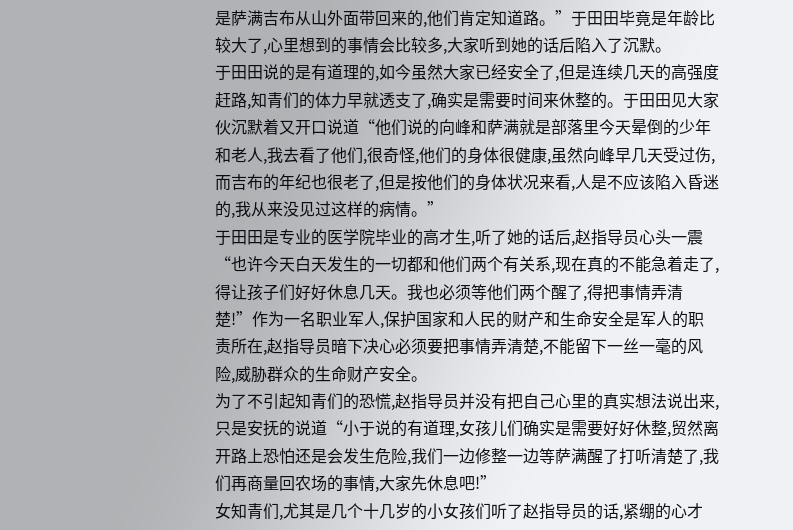是萨满吉布从山外面带回来的,他们肯定知道路。”于田田毕竟是年龄比较大了,心里想到的事情会比较多,大家听到她的话后陷入了沉默。
于田田说的是有道理的,如今虽然大家已经安全了,但是连续几天的高强度赶路,知青们的体力早就透支了,确实是需要时间来休整的。于田田见大家伙沉默着又开口说道“他们说的向峰和萨满就是部落里今天晕倒的少年和老人,我去看了他们,很奇怪,他们的身体很健康,虽然向峰早几天受过伤,而吉布的年纪也很老了,但是按他们的身体状况来看,人是不应该陷入昏迷的,我从来没见过这样的病情。”
于田田是专业的医学院毕业的高才生,听了她的话后,赵指导员心头一震“也许今天白天发生的一切都和他们两个有关系,现在真的不能急着走了,得让孩子们好好休息几天。我也必须等他们两个醒了,得把事情弄清楚!”作为一名职业军人,保护国家和人民的财产和生命安全是军人的职责所在,赵指导员暗下决心必须要把事情弄清楚,不能留下一丝一毫的风险,威胁群众的生命财产安全。
为了不引起知青们的恐慌,赵指导员并没有把自己心里的真实想法说出来,只是安抚的说道“小于说的有道理,女孩儿们确实是需要好好休整,贸然离开路上恐怕还是会发生危险,我们一边修整一边等萨满醒了打听清楚了,我们再商量回农场的事情,大家先休息吧!”
女知青们,尤其是几个十几岁的小女孩们听了赵指导员的话,紧绷的心才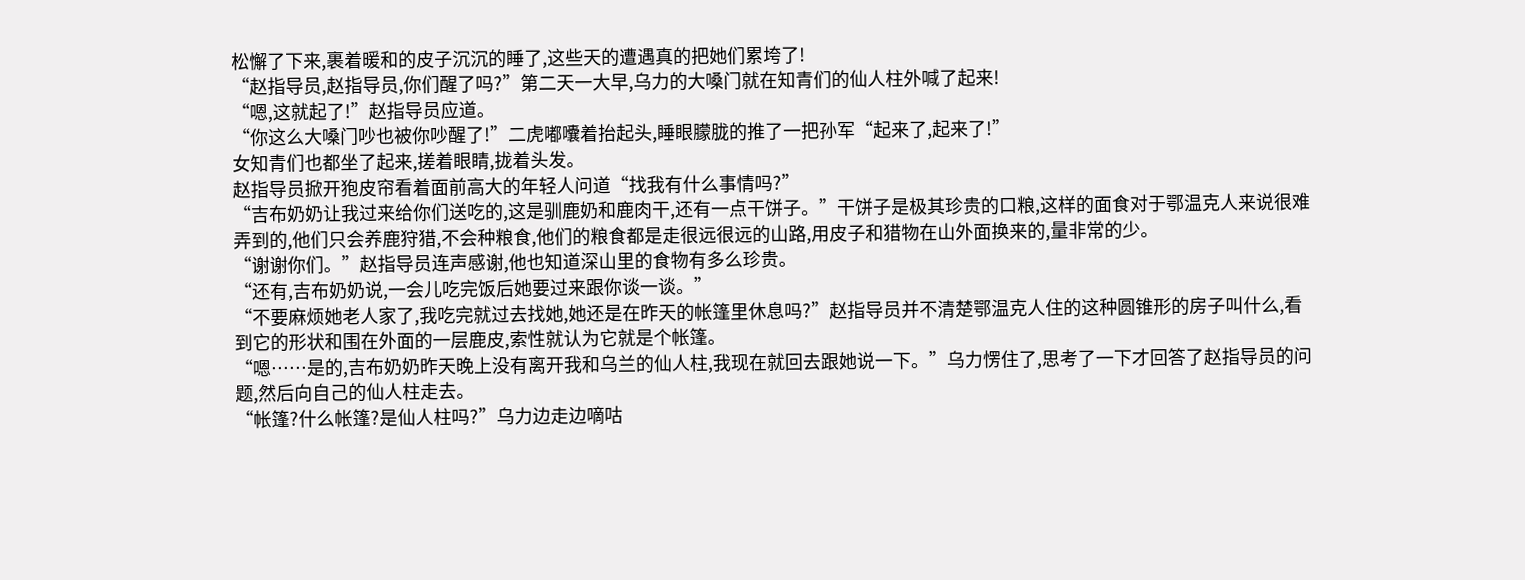松懈了下来,裹着暖和的皮子沉沉的睡了,这些天的遭遇真的把她们累垮了!
“赵指导员,赵指导员,你们醒了吗?”第二天一大早,乌力的大嗓门就在知青们的仙人柱外喊了起来!
“嗯,这就起了!”赵指导员应道。
“你这么大嗓门吵也被你吵醒了!”二虎嘟囔着抬起头,睡眼朦胧的推了一把孙军“起来了,起来了!”
女知青们也都坐了起来,搓着眼睛,拢着头发。
赵指导员掀开狍皮帘看着面前高大的年轻人问道“找我有什么事情吗?”
“吉布奶奶让我过来给你们送吃的,这是驯鹿奶和鹿肉干,还有一点干饼子。”干饼子是极其珍贵的口粮,这样的面食对于鄂温克人来说很难弄到的,他们只会养鹿狩猎,不会种粮食,他们的粮食都是走很远很远的山路,用皮子和猎物在山外面换来的,量非常的少。
“谢谢你们。”赵指导员连声感谢,他也知道深山里的食物有多么珍贵。
“还有,吉布奶奶说,一会儿吃完饭后她要过来跟你谈一谈。”
“不要麻烦她老人家了,我吃完就过去找她,她还是在昨天的帐篷里休息吗?”赵指导员并不清楚鄂温克人住的这种圆锥形的房子叫什么,看到它的形状和围在外面的一层鹿皮,索性就认为它就是个帐篷。
“嗯……是的,吉布奶奶昨天晚上没有离开我和乌兰的仙人柱,我现在就回去跟她说一下。”乌力愣住了,思考了一下才回答了赵指导员的问题,然后向自己的仙人柱走去。
“帐篷?什么帐篷?是仙人柱吗?”乌力边走边嘀咕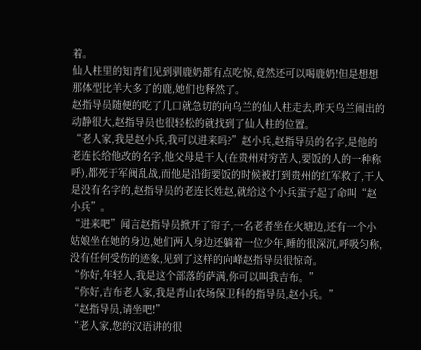着。
仙人柱里的知青们见到驯鹿奶都有点吃惊,竟然还可以喝鹿奶!但是想想那体型比羊大多了的鹿,她们也释然了。
赵指导员随便的吃了几口就急切的向乌兰的仙人柱走去,昨天乌兰闹出的动静很大,赵指导员也很轻松的就找到了仙人柱的位置。
“老人家,我是赵小兵,我可以进来吗?”赵小兵,赵指导员的名字,是他的老连长给他改的名字,他父母是干人(在贵州对穷苦人,要饭的人的一种称呼),都死于军阀乱战,而他是沿街要饭的时候被打到贵州的红军救了,干人是没有名字的,赵指导员的老连长姓赵,就给这个小兵蛋子起了命叫“赵小兵”。
“进来吧”闻言赵指导员掀开了帘子,一名老者坐在火塘边,还有一个小姑娘坐在她的身边,她们两人身边还躺着一位少年,睡的很深沉,呼吸匀称,没有任何受伤的迹象,见到了这样的向峰赵指导员很惊奇。
“你好,年轻人,我是这个部落的萨满,你可以叫我吉布。”
“你好,吉布老人家,我是青山农场保卫科的指导员,赵小兵。”
“赵指导员,请坐吧!”
“老人家,您的汉语讲的很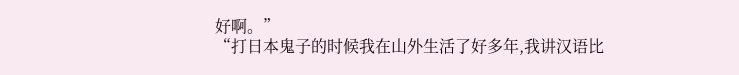好啊。”
“打日本鬼子的时候我在山外生活了好多年,我讲汉语比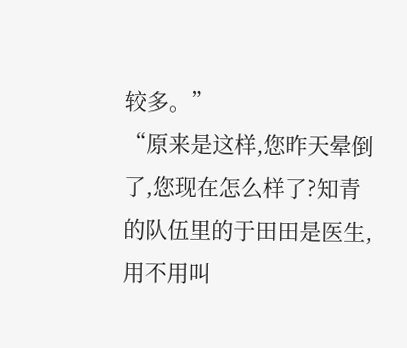较多。”
“原来是这样,您昨天晕倒了,您现在怎么样了?知青的队伍里的于田田是医生,用不用叫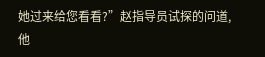她过来给您看看?”赵指导员试探的问道,他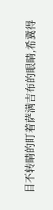目不转睛的盯着萨满吉布的眼睛,希冀得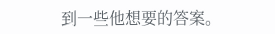到一些他想要的答案。